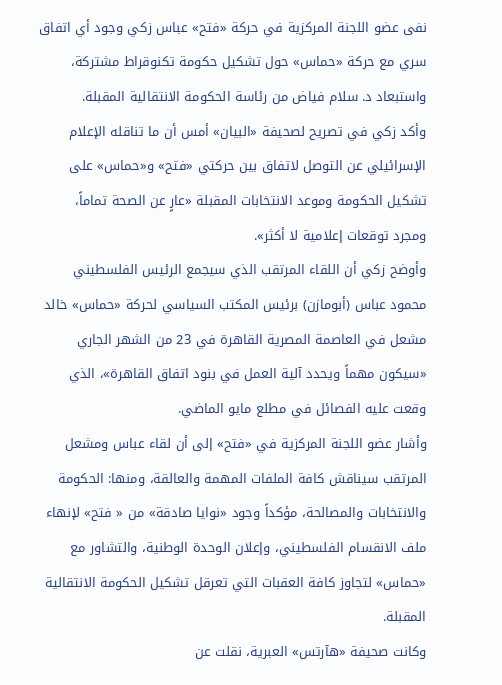نفى عضو اللجنة المركزية في حركة «فتح» عباس زكي وجود أي اتفاق سري مع حركة «حماس» حول تشكيل حكومة تكنوقراط مشتركة، واستبعاد د. سلام فياض من رئاسة الحكومة الانتقالية المقبلة.
وأكد زكي في تصريح لصحيفة «البيان» أمس أن ما تناقله الإعلام الإسرائيلي عن التوصل لاتفاق بين حركتي «فتح» و«حماس» على تشكيل الحكومة وموعد الانتخابات المقبلة «عارٍ عن الصحة تماماً، ومجرد توقعات إعلامية لا أكثر».
وأوضح زكي أن اللقاء المرتقب الذي سيجمع الرئيس الفلسطيني محمود عباس (أبومازن) برئيس المكتب السياسي لحركة «حماس» خالد مشعل في العاصمة المصرية القاهرة في 23 من الشهر الجاري «سيكون مهماً ويحدد آلية العمل في بنود اتفاق القاهرة»، الذي وقعت عليه الفصائل في مطلع مايو الماضي.
وأشار عضو اللجنة المركزية في «فتح» إلى أن لقاء عباس ومشعل المرتقب سيناقش كافة الملفات المهمة والعالقة، ومنها: الحكومة والانتخابات والمصالحة، مؤكداً وجود «نوايا صادقة» من « فتح» لإنهاء ملف الانقسام الفلسطيني، وإعلان الوحدة الوطنية، والتشاور مع «حماس» لتجاوز كافة العقبات التي تعرقل تشكيل الحكومة الانتقالية المقبلة.
وكانت صحيفة «هآرتس» العبرية، نقلت عن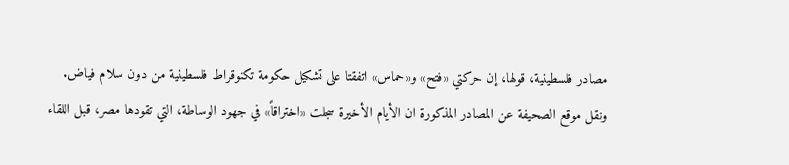مصادر فلسطينية، قولها، إن حركتي «فتح» و«حماس» اتفقتا على تشكيل حكومة تكنوقراط فلسطينية من دون سلام فياض.
ونقل موقع الصحيفة عن المصادر المذكورة ان الأيام الأخيرة سجلت «اختراقاً» في جهود الوساطة، التي تقودها مصر، قبل اللقاء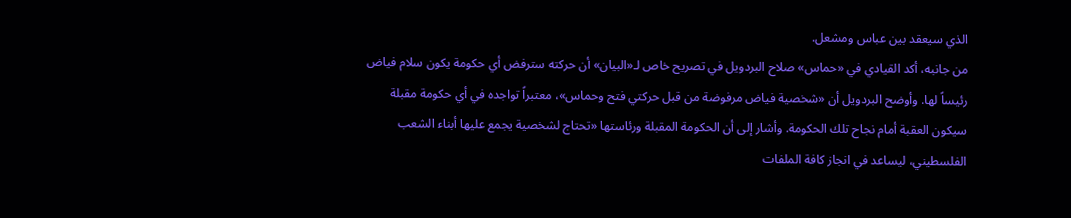الذي سيعقد بين عباس ومشعل.
من جانبه، أكد القيادي في «حماس» صلاح البردويل في تصريح خاص لـ«البيان» أن حركته سترفض أي حكومة يكون سلام فياض رئيساً لها. وأوضح البردويل أن «شخصية فياض مرفوضة من قبل حركتي فتح وحماس»، معتبراً تواجده في أي حكومة مقبلة سيكون العقبة أمام نجاح تلك الحكومة. وأشار إلى أن الحكومة المقبلة ورئاستها «تحتاج لشخصية يجمع عليها أبناء الشعب الفلسطيني، ليساعد في انجاز كافة الملفات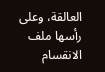العالقة، وعلى رأسها ملف الانقسام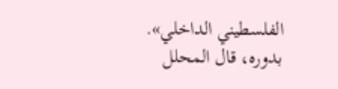الفلسطيني الداخلي».
بدوره، قال المحلل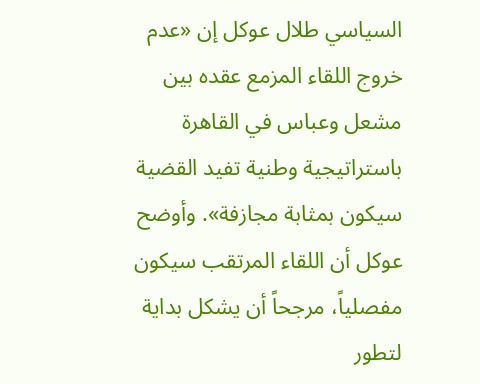السياسي طلال عوكل إن «عدم خروج اللقاء المزمع عقده بين مشعل وعباس في القاهرة باستراتيجية وطنية تفيد القضية سيكون بمثابة مجازفة». وأوضح عوكل أن اللقاء المرتقب سيكون مفصلياً، مرجحاً أن يشكل بداية لتطور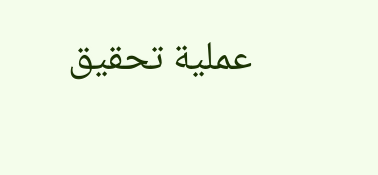عملية تحقيق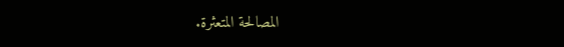المصالحة المتعثرة.